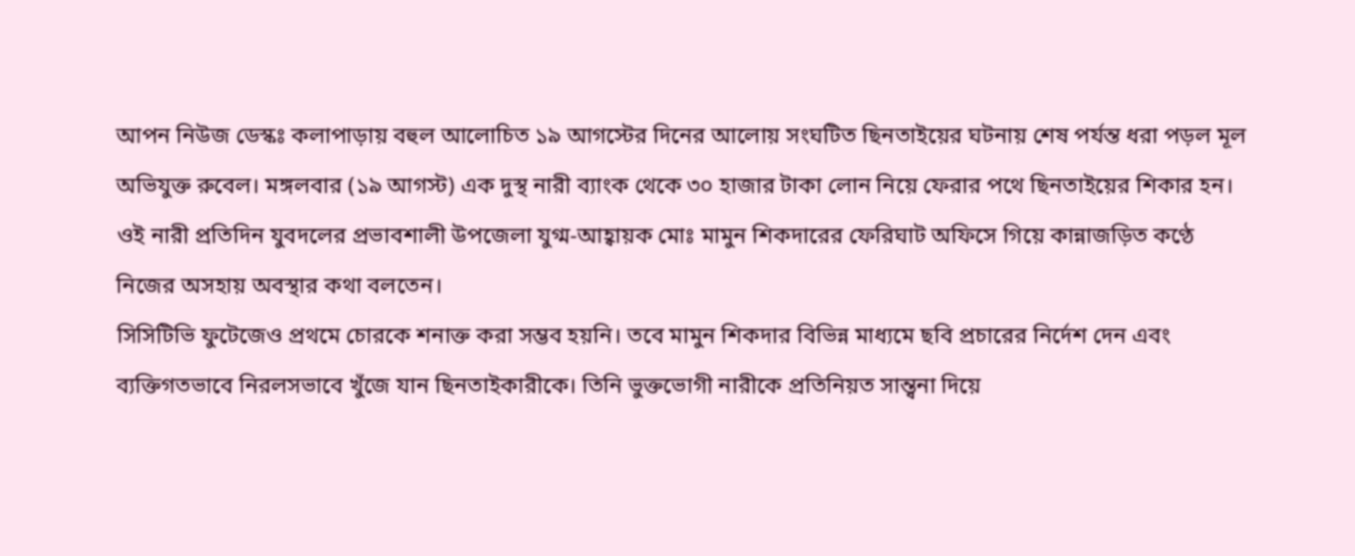আপন নিউজ ডেস্কঃ কলাপাড়ায় বহুল আলোচিত ১৯ আগস্টের দিনের আলোয় সংঘটিত ছিনতাইয়ের ঘটনায় শেষ পর্যন্ত ধরা পড়ল মূল অভিযুক্ত রুবেল। মঙ্গলবার (১৯ আগস্ট) এক দুস্থ নারী ব্যাংক থেকে ৩০ হাজার টাকা লোন নিয়ে ফেরার পথে ছিনতাইয়ের শিকার হন। ওই নারী প্রতিদিন যুবদলের প্রভাবশালী উপজেলা যুগ্ম-আহ্বায়ক মোঃ মামুন শিকদারের ফেরিঘাট অফিসে গিয়ে কান্নাজড়িত কণ্ঠে নিজের অসহায় অবস্থার কথা বলতেন।
সিসিটিভি ফুটেজেও প্রথমে চোরকে শনাক্ত করা সম্ভব হয়নি। তবে মামুন শিকদার বিভিন্ন মাধ্যমে ছবি প্রচারের নির্দেশ দেন এবং ব্যক্তিগতভাবে নিরলসভাবে খুঁজে যান ছিনতাইকারীকে। তিনি ভুক্তভোগী নারীকে প্রতিনিয়ত সান্ত্বনা দিয়ে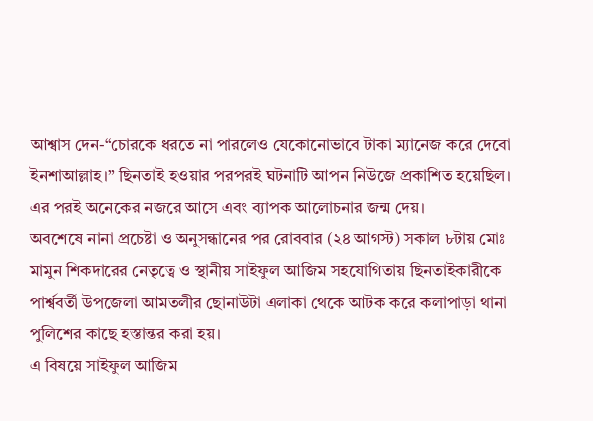আশ্বাস দেন-“চোরকে ধরতে না পারলেও যেকোনোভাবে টাকা ম্যানেজ করে দেবো ইনশাআল্লাহ।” ছিনতাই হওয়ার পরপরই ঘটনাটি আপন নিউজে প্রকাশিত হয়েছিল। এর পরই অনেকের নজরে আসে এবং ব্যাপক আলোচনার জন্ম দেয়।
অবশেষে নানা প্রচেষ্টা ও অনুসন্ধানের পর রোববার (২৪ আগস্ট) সকাল ৮টায় মোঃ মামুন শিকদারের নেতৃত্বে ও স্থানীয় সাইফুল আজিম সহযোগিতায় ছিনতাইকারীকে পার্শ্ববর্তী উপজেলা আমতলীর ছোনাউটা এলাকা থেকে আটক করে কলাপাড়া থানা পুলিশের কাছে হস্তান্তর করা হয়।
এ বিষয়ে সাইফুল আজিম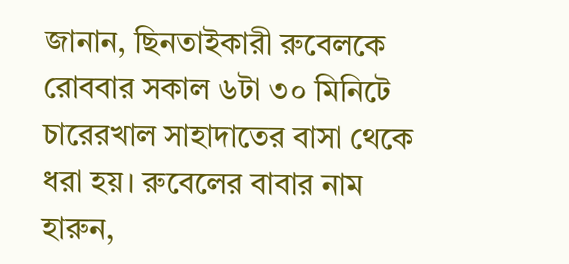জানান, ছিনতাইকারী রুবেলকে রোববার সকাল ৬টা ৩০ মিনিটে চারেরখাল সাহাদাতের বাসা থেকে ধরা হয়। রুবেলের বাবার নাম হারুন,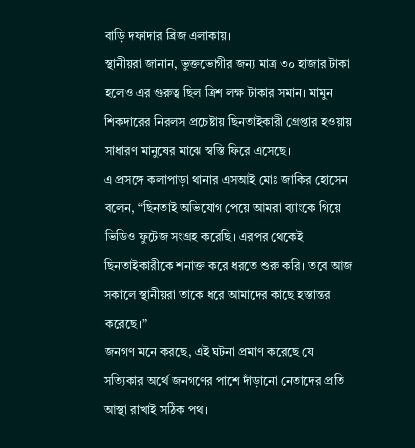বাড়ি দফাদার ব্রিজ এলাকায়।
স্থানীয়রা জানান, ভুক্তভোগীর জন্য মাত্র ৩০ হাজার টাকা হলেও এর গুরুত্ব ছিল ত্রিশ লক্ষ টাকার সমান। মামুন শিকদারের নিরলস প্রচেষ্টায় ছিনতাইকারী গ্রেপ্তার হওয়ায় সাধারণ মানুষের মাঝে স্বস্তি ফিরে এসেছে।
এ প্রসঙ্গে কলাপাড়া থানার এসআই মোঃ জাকির হোসেন বলেন, “ছিনতাই অভিযোগ পেয়ে আমরা ব্যাংকে গিয়ে ভিডিও ফুটেজ সংগ্রহ করেছি। এরপর থেকেই ছিনতাইকারীকে শনাক্ত করে ধরতে শুরু করি। তবে আজ সকালে স্থানীয়রা তাকে ধরে আমাদের কাছে হস্তান্তর করেছে।”
জনগণ মনে করছে, এই ঘটনা প্রমাণ করেছে যে সত্যিকার অর্থে জনগণের পাশে দাঁড়ানো নেতাদের প্রতি আস্থা রাখাই সঠিক পথ।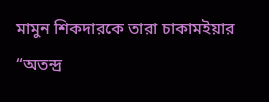মামুন শিকদারকে তারা চাকামইয়ার “অতন্দ্র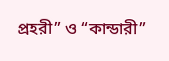প্রহরী” ও “কান্ডারী”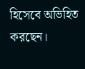হিসেবে অভিহিত করছেন।